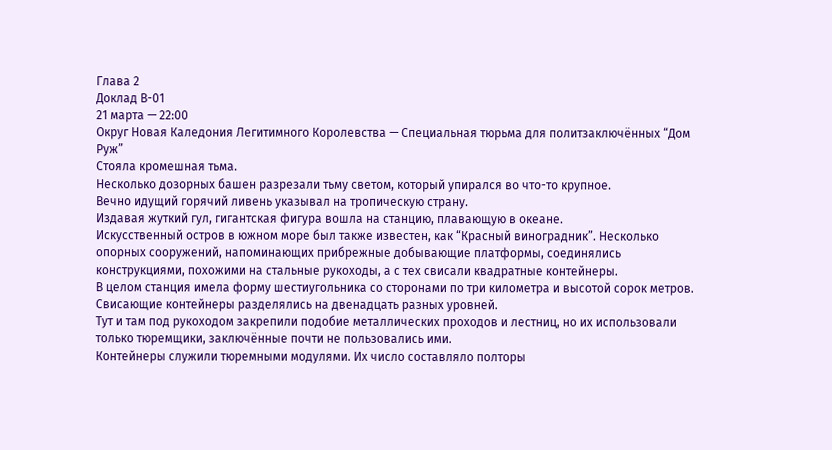Глава 2
Доклад В-01
21 марта — 22:00
Округ Новая Каледония Легитимного Королевства — Специальная тюрьма для политзаключённых “Дом Руж”
Стояла кромешная тьма.
Несколько дозорных башен разрезали тьму светом, который упирался во что-то крупное.
Вечно идущий горячий ливень указывал на тропическую страну.
Издавая жуткий гул, гигантская фигура вошла на станцию, плавающую в океане.
Искусственный остров в южном море был также известен, как “Красный виноградник”. Несколько опорных сооружений, напоминающих прибрежные добывающие платформы, соединялись конструкциями, похожими на стальные рукоходы, а с тех свисали квадратные контейнеры.
В целом станция имела форму шестиугольника со сторонами по три километра и высотой сорок метров. Свисающие контейнеры разделялись на двенадцать разных уровней.
Тут и там под рукоходом закрепили подобие металлических проходов и лестниц, но их использовали только тюремщики, заключённые почти не пользовались ими.
Контейнеры служили тюремными модулями. Их число составляло полторы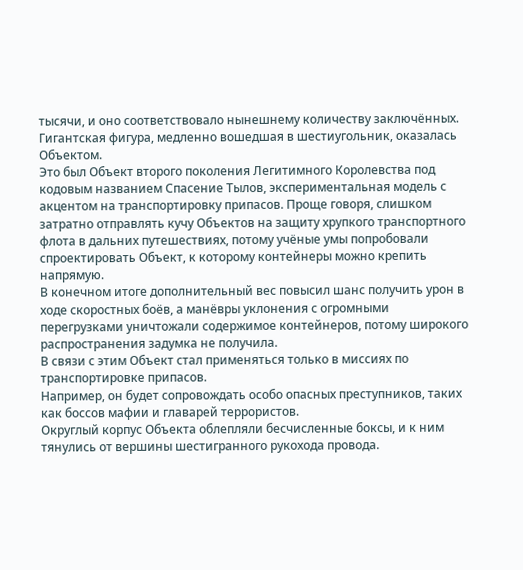тысячи, и оно соответствовало нынешнему количеству заключённых.
Гигантская фигура, медленно вошедшая в шестиугольник, оказалась Объектом.
Это был Объект второго поколения Легитимного Королевства под кодовым названием Спасение Тылов, экспериментальная модель с акцентом на транспортировку припасов. Проще говоря, слишком затратно отправлять кучу Объектов на защиту хрупкого транспортного флота в дальних путешествиях, потому учёные умы попробовали спроектировать Объект, к которому контейнеры можно крепить напрямую.
В конечном итоге дополнительный вес повысил шанс получить урон в ходе скоростных боёв, а манёвры уклонения с огромными перегрузками уничтожали содержимое контейнеров, потому широкого распространения задумка не получила.
В связи с этим Объект стал применяться только в миссиях по транспортировке припасов.
Например, он будет сопровождать особо опасных преступников, таких как боссов мафии и главарей террористов.
Округлый корпус Объекта облепляли бесчисленные боксы, и к ним тянулись от вершины шестигранного рукохода провода.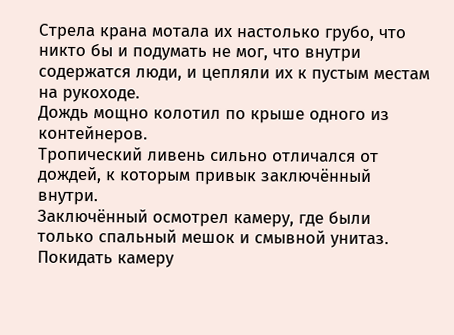Стрела крана мотала их настолько грубо, что никто бы и подумать не мог, что внутри содержатся люди, и цепляли их к пустым местам на рукоходе.
Дождь мощно колотил по крыше одного из контейнеров.
Тропический ливень сильно отличался от дождей, к которым привык заключённый внутри.
Заключённый осмотрел камеру, где были только спальный мешок и смывной унитаз.
Покидать камеру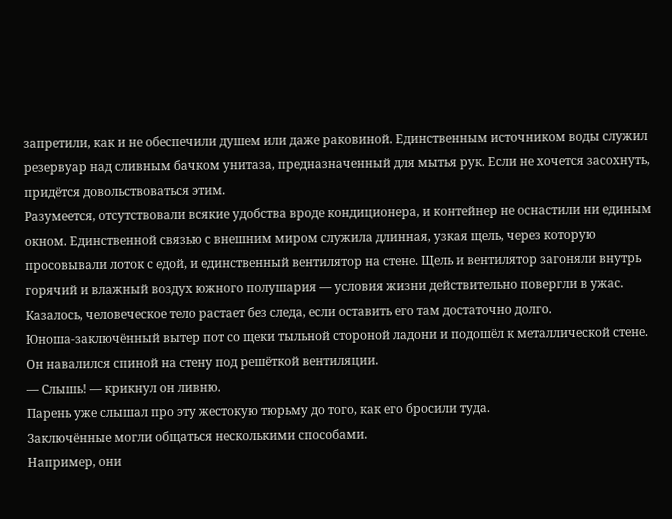запретили, как и не обеспечили душем или даже раковиной. Единственным источником воды служил резервуар над сливным бачком унитаза, предназначенный для мытья рук. Если не хочется засохнуть, придётся довольствоваться этим.
Разумеется, отсутствовали всякие удобства вроде кондиционера, и контейнер не оснастили ни единым окном. Единственной связью с внешним миром служила длинная, узкая щель, через которую просовывали лоток с едой, и единственный вентилятор на стене. Щель и вентилятор загоняли внутрь горячий и влажный воздух южного полушария — условия жизни действительно повергли в ужас. Казалось, человеческое тело растает без следа, если оставить его там достаточно долго.
Юноша-заключённый вытер пот со щеки тыльной стороной ладони и подошёл к металлической стене.
Он навалился спиной на стену под решёткой вентиляции.
— Слышь! — крикнул он ливню.
Парень уже слышал про эту жестокую тюрьму до того, как его бросили туда.
Заключённые могли общаться несколькими способами.
Например, они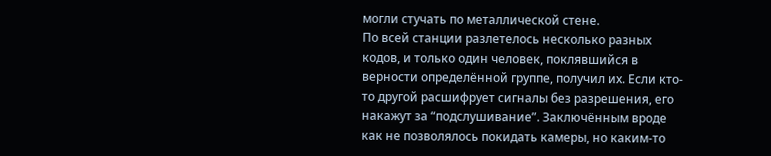могли стучать по металлической стене.
По всей станции разлетелось несколько разных кодов, и только один человек, поклявшийся в верности определённой группе, получил их. Если кто-то другой расшифрует сигналы без разрешения, его накажут за “подслушивание”. Заключённым вроде как не позволялось покидать камеры, но каким-то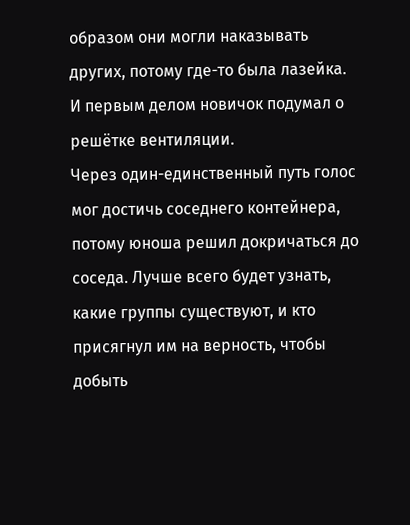образом они могли наказывать других, потому где-то была лазейка. И первым делом новичок подумал о решётке вентиляции.
Через один-единственный путь голос мог достичь соседнего контейнера, потому юноша решил докричаться до соседа. Лучше всего будет узнать, какие группы существуют, и кто присягнул им на верность, чтобы добыть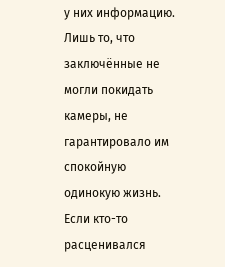у них информацию.
Лишь то, что заключённые не могли покидать камеры, не гарантировало им спокойную одинокую жизнь. Если кто-то расценивался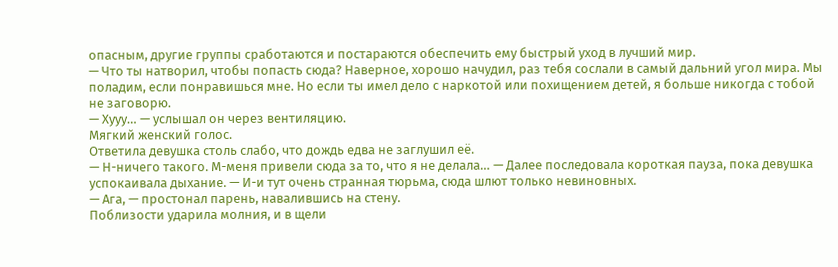опасным, другие группы сработаются и постараются обеспечить ему быстрый уход в лучший мир.
— Что ты натворил, чтобы попасть сюда? Наверное, хорошо начудил, раз тебя сослали в самый дальний угол мира. Мы поладим, если понравишься мне. Но если ты имел дело с наркотой или похищением детей, я больше никогда с тобой не заговорю.
— Хууу… — услышал он через вентиляцию.
Мягкий женский голос.
Ответила девушка столь слабо, что дождь едва не заглушил её.
— Н-ничего такого. М-меня привели сюда за то, что я не делала… — Далее последовала короткая пауза, пока девушка успокаивала дыхание. — И-и тут очень странная тюрьма, сюда шлют только невиновных.
— Ага, — простонал парень, навалившись на стену.
Поблизости ударила молния, и в щели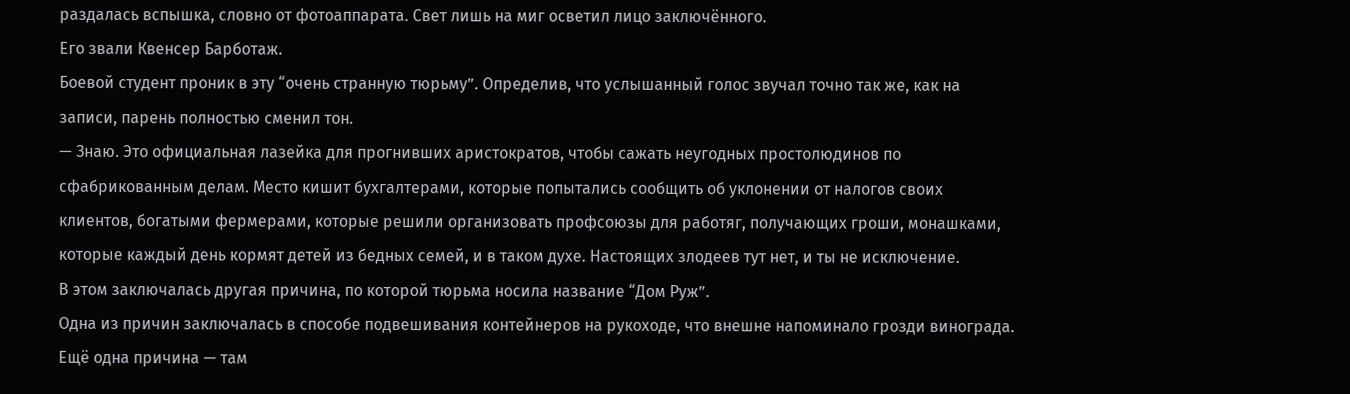раздалась вспышка, словно от фотоаппарата. Свет лишь на миг осветил лицо заключённого.
Его звали Квенсер Барботаж.
Боевой студент проник в эту “очень странную тюрьму”. Определив, что услышанный голос звучал точно так же, как на записи, парень полностью сменил тон.
— Знаю. Это официальная лазейка для прогнивших аристократов, чтобы сажать неугодных простолюдинов по сфабрикованным делам. Место кишит бухгалтерами, которые попытались сообщить об уклонении от налогов своих клиентов, богатыми фермерами, которые решили организовать профсоюзы для работяг, получающих гроши, монашками, которые каждый день кормят детей из бедных семей, и в таком духе. Настоящих злодеев тут нет, и ты не исключение.
В этом заключалась другая причина, по которой тюрьма носила название “Дом Руж”.
Одна из причин заключалась в способе подвешивания контейнеров на рукоходе, что внешне напоминало грозди винограда.
Ещё одна причина — там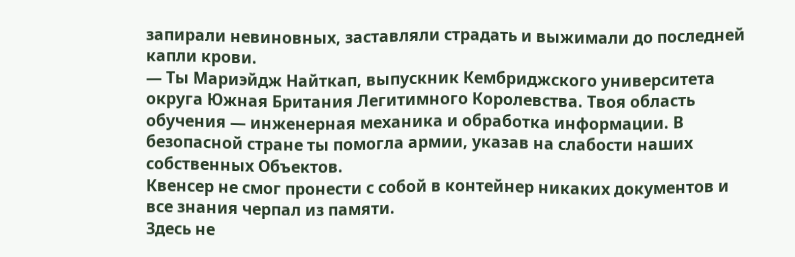запирали невиновных, заставляли страдать и выжимали до последней капли крови.
— Ты Мариэйдж Найткап, выпускник Кембриджского университета округа Южная Британия Легитимного Королевства. Твоя область обучения — инженерная механика и обработка информации. В безопасной стране ты помогла армии, указав на слабости наших собственных Объектов.
Квенсер не смог пронести с собой в контейнер никаких документов и все знания черпал из памяти.
Здесь не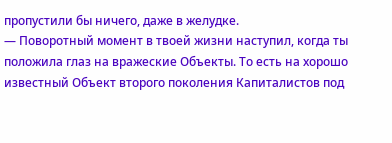пропустили бы ничего, даже в желудке.
— Поворотный момент в твоей жизни наступил, когда ты положила глаз на вражеские Объекты. То есть на хорошо известный Объект второго поколения Капиталистов под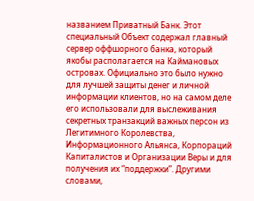названием Приватный Банк. Этот специальный Объект содержал главный сервер оффшорного банка, который якобы располагается на Каймановых островах. Официально это было нужно для лучшей защиты денег и личной информации клиентов, но на самом деле его использовали для выслеживания секретных транзакций важных персон из Легитимного Королевства, Информационного Альянса, Корпораций Капиталистов и Организации Веры и для получения их “поддержки”. Другими словами,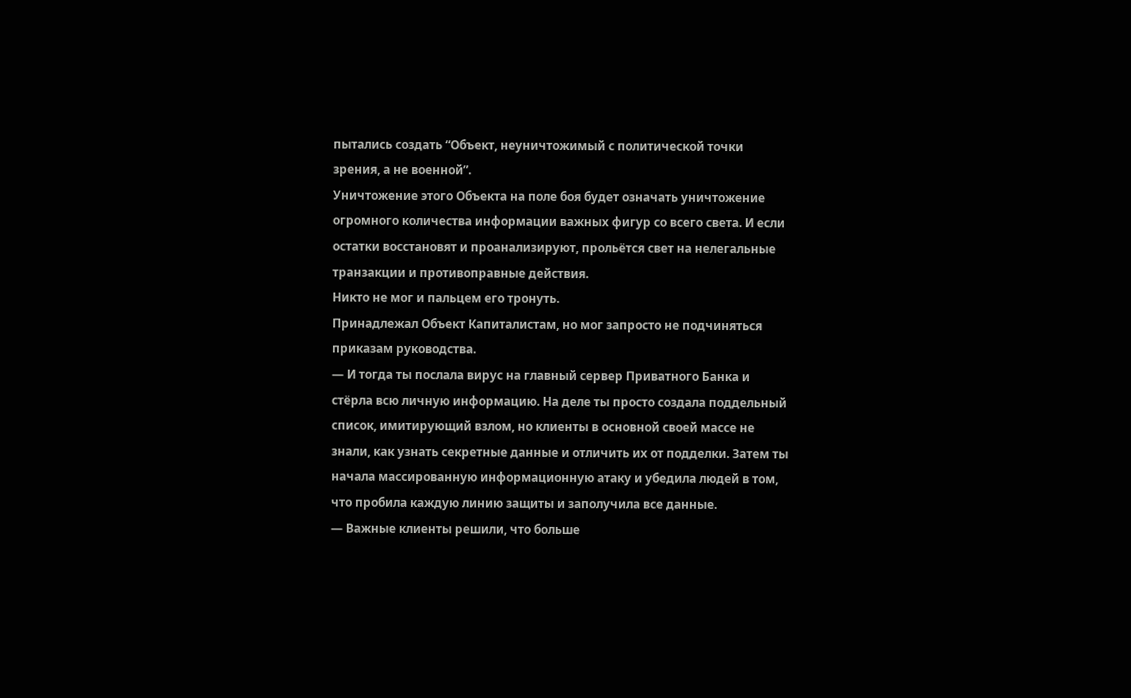пытались создать “Объект, неуничтожимый с политической точки зрения, а не военной”.
Уничтожение этого Объекта на поле боя будет означать уничтожение огромного количества информации важных фигур со всего света. И если остатки восстановят и проанализируют, прольётся свет на нелегальные транзакции и противоправные действия.
Никто не мог и пальцем его тронуть.
Принадлежал Объект Капиталистам, но мог запросто не подчиняться приказам руководства.
— И тогда ты послала вирус на главный сервер Приватного Банка и стёрла всю личную информацию. На деле ты просто создала поддельный список, имитирующий взлом, но клиенты в основной своей массе не знали, как узнать секретные данные и отличить их от подделки. Затем ты начала массированную информационную атаку и убедила людей в том, что пробила каждую линию защиты и заполучила все данные.
— Важные клиенты решили, что больше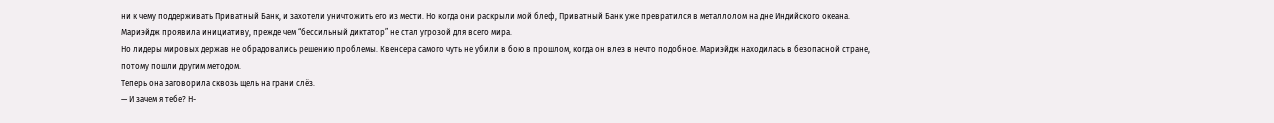ни к чему поддерживать Приватный Банк, и захотели уничтожить его из мести. Но когда они раскрыли мой блеф, Приватный Банк уже превратился в металлолом на дне Индийского океана.
Мариэйдж проявила инициативу, прежде чем “бессильный диктатор” не стал угрозой для всего мира.
Но лидеры мировых держав не обрадовались решению проблемы. Квенсера самого чуть не убили в бою в прошлом, когда он влез в нечто подобное. Мариэйдж находилась в безопасной стране, потому пошли другим методом.
Теперь она заговорила сквозь щель на грани слёз.
— И зачем я тебе? Н-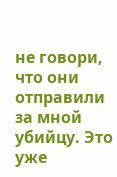не говори, что они отправили за мной убийцу. Это уже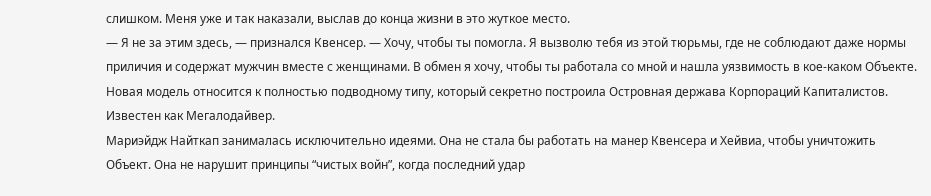слишком. Меня уже и так наказали, выслав до конца жизни в это жуткое место.
— Я не за этим здесь, — признался Квенсер. — Хочу, чтобы ты помогла. Я вызволю тебя из этой тюрьмы, где не соблюдают даже нормы приличия и содержат мужчин вместе с женщинами. В обмен я хочу, чтобы ты работала со мной и нашла уязвимость в кое-каком Объекте. Новая модель относится к полностью подводному типу, который секретно построила Островная держава Корпораций Капиталистов. Известен как Мегалодайвер.
Мариэйдж Найткап занималась исключительно идеями. Она не стала бы работать на манер Квенсера и Хейвиа, чтобы уничтожить Объект. Она не нарушит принципы “чистых войн”, когда последний удар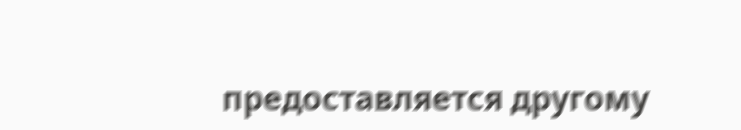предоставляется другому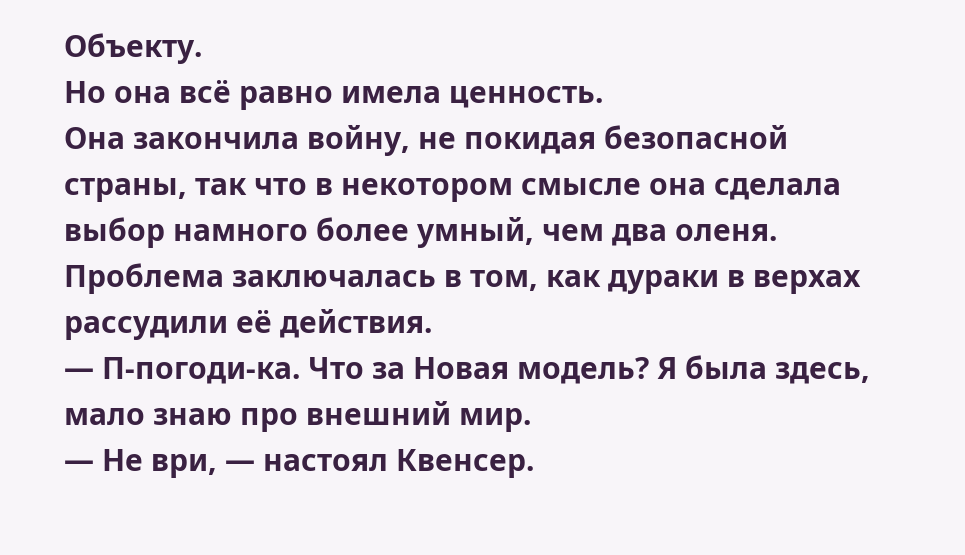Объекту.
Но она всё равно имела ценность.
Она закончила войну, не покидая безопасной страны, так что в некотором смысле она сделала выбор намного более умный, чем два оленя.
Проблема заключалась в том, как дураки в верхах рассудили её действия.
— П-погоди-ка. Что за Новая модель? Я была здесь, мало знаю про внешний мир.
— Не ври, — настоял Квенсер.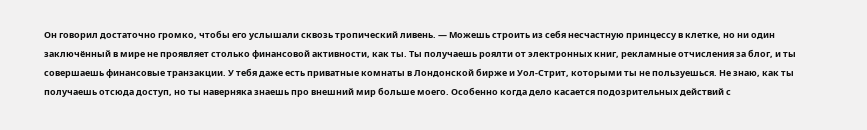Он говорил достаточно громко, чтобы его услышали сквозь тропический ливень. — Можешь строить из себя несчастную принцессу в клетке, но ни один заключённый в мире не проявляет столько финансовой активности, как ты. Ты получаешь роялти от электронных книг, рекламные отчисления за блог, и ты совершаешь финансовые транзакции. У тебя даже есть приватные комнаты в Лондонской бирже и Уол-Стрит, которыми ты не пользуешься. Не знаю, как ты получаешь отсюда доступ, но ты наверняка знаешь про внешний мир больше моего. Особенно когда дело касается подозрительных действий с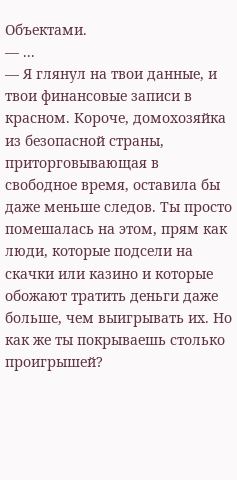Объектами.
— ...
— Я глянул на твои данные, и твои финансовые записи в красном. Короче, домохозяйка из безопасной страны, приторговывающая в свободное время, оставила бы даже меньше следов. Ты просто помешалась на этом, прям как люди, которые подсели на скачки или казино и которые обожают тратить деньги даже больше, чем выигрывать их. Но как же ты покрываешь столько проигрышей?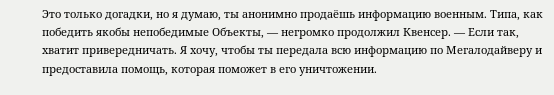Это только догадки, но я думаю, ты анонимно продаёшь информацию военным. Типа, как победить якобы непобедимые Объекты, — негромко продолжил Квенсер. — Если так, хватит привередничать. Я хочу, чтобы ты передала всю информацию по Мегалодайверу и предоставила помощь, которая поможет в его уничтожении.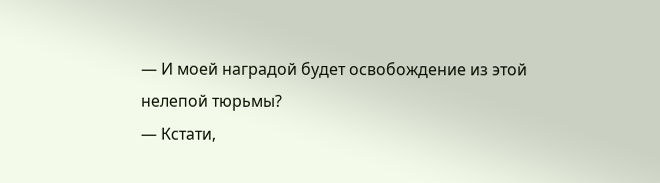— И моей наградой будет освобождение из этой нелепой тюрьмы?
— Кстати,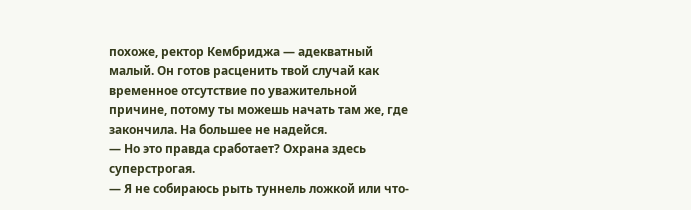похоже, ректор Кембриджа — адекватный малый. Он готов расценить твой случай как временное отсутствие по уважительной причине, потому ты можешь начать там же, где закончила. На большее не надейся.
— Но это правда сработает? Охрана здесь суперстрогая.
— Я не собираюсь рыть туннель ложкой или что-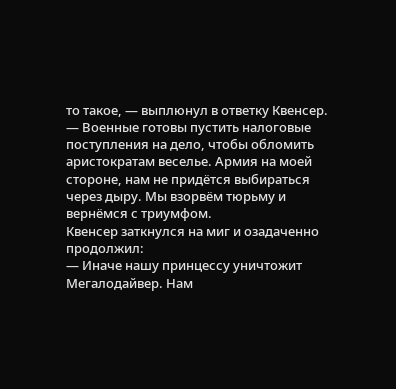то такое, — выплюнул в ответку Квенсер. — Военные готовы пустить налоговые поступления на дело, чтобы обломить аристократам веселье. Армия на моей стороне, нам не придётся выбираться через дыру. Мы взорвём тюрьму и вернёмся с триумфом.
Квенсер заткнулся на миг и озадаченно продолжил:
— Иначе нашу принцессу уничтожит Мегалодайвер. Нам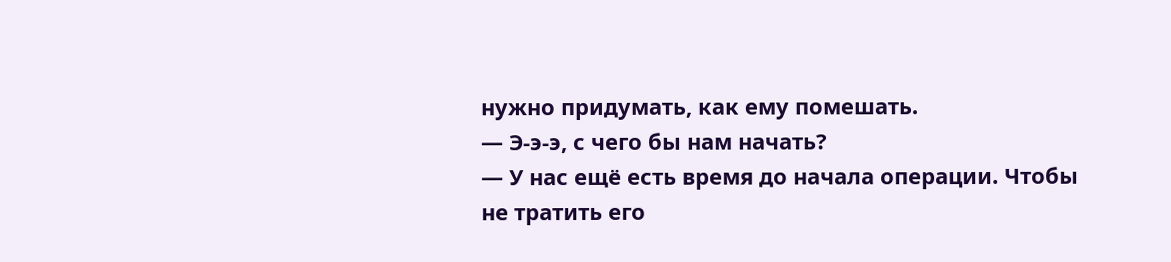нужно придумать, как ему помешать.
— Э-э-э, с чего бы нам начать?
— У нас ещё есть время до начала операции. Чтобы не тратить его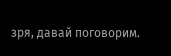зря, давай поговорим.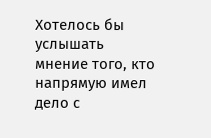Хотелось бы услышать мнение того, кто напрямую имел дело с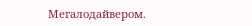Мегалодайвером.